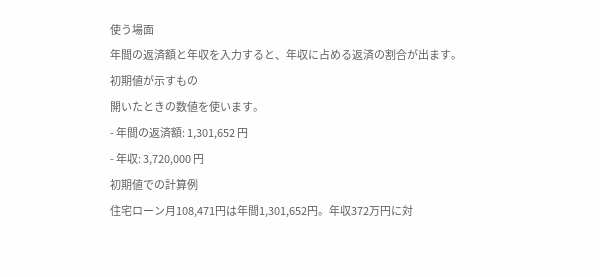使う場面
年間の返済額と年収を入力すると、年収に占める返済の割合が出ます。
初期値が示すもの
開いたときの数値を使います。
- 年間の返済額: 1,301,652 円
- 年収: 3,720,000 円
初期値での計算例
住宅ローン月108,471円は年間1,301,652円。年収372万円に対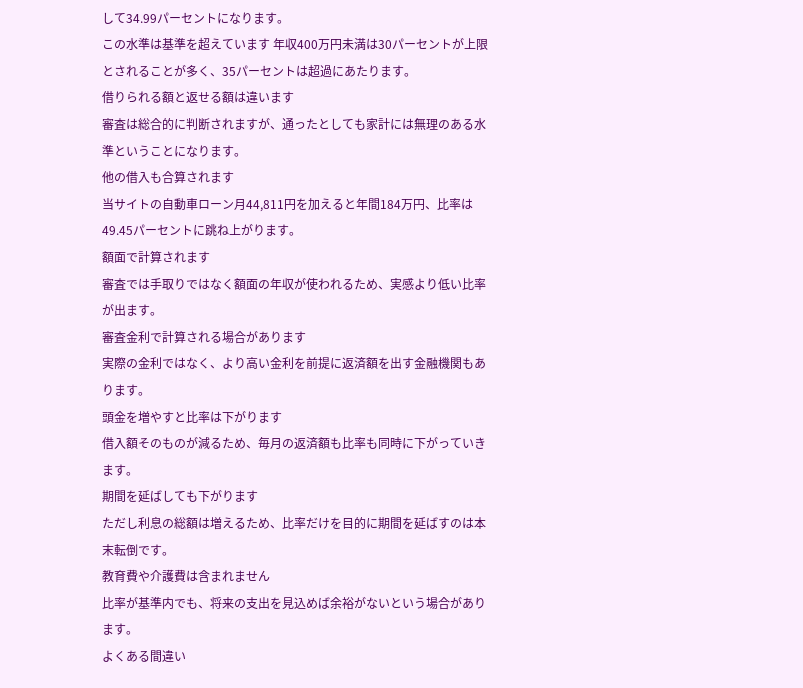して34.99パーセントになります。
この水準は基準を超えています 年収400万円未満は30パーセントが上限とされることが多く、35パーセントは超過にあたります。
借りられる額と返せる額は違います
審査は総合的に判断されますが、通ったとしても家計には無理のある水準ということになります。
他の借入も合算されます
当サイトの自動車ローン月44,811円を加えると年間184万円、比率は49.45パーセントに跳ね上がります。
額面で計算されます
審査では手取りではなく額面の年収が使われるため、実感より低い比率が出ます。
審査金利で計算される場合があります
実際の金利ではなく、より高い金利を前提に返済額を出す金融機関もあります。
頭金を増やすと比率は下がります
借入額そのものが減るため、毎月の返済額も比率も同時に下がっていきます。
期間を延ばしても下がります
ただし利息の総額は増えるため、比率だけを目的に期間を延ばすのは本末転倒です。
教育費や介護費は含まれません
比率が基準内でも、将来の支出を見込めば余裕がないという場合があります。
よくある間違い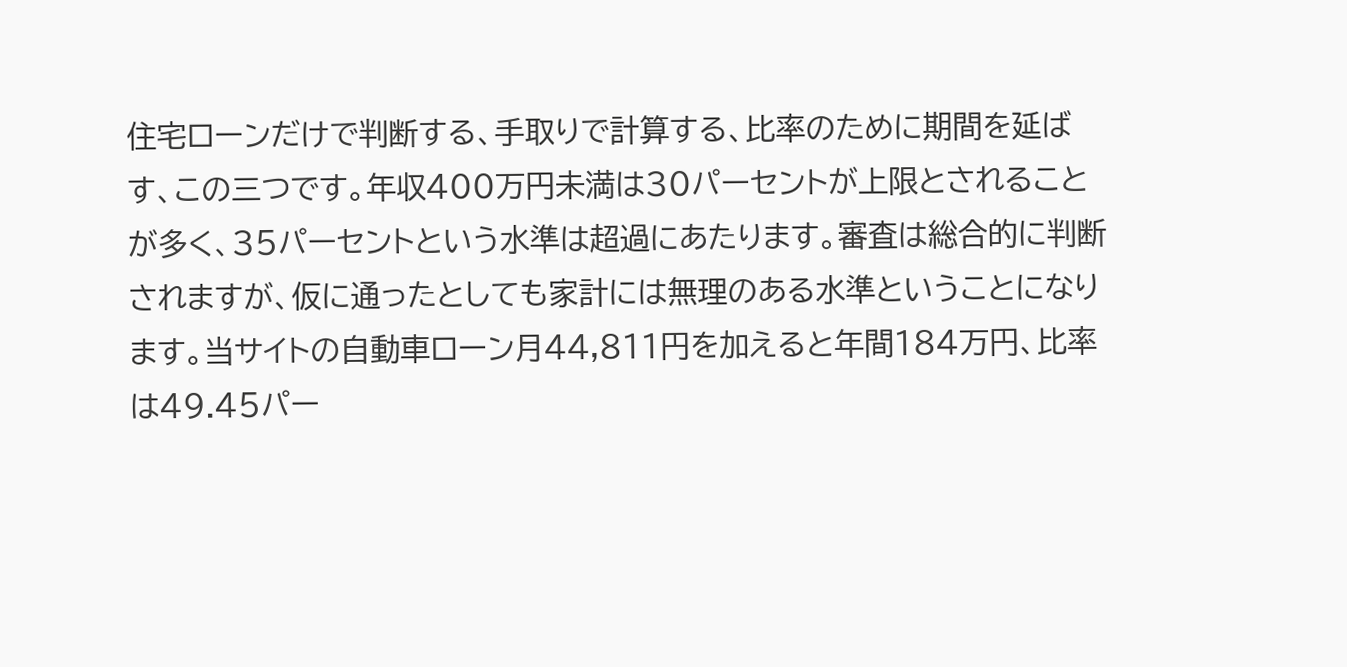住宅ローンだけで判断する、手取りで計算する、比率のために期間を延ばす、この三つです。年収400万円未満は30パーセントが上限とされることが多く、35パーセントという水準は超過にあたります。審査は総合的に判断されますが、仮に通ったとしても家計には無理のある水準ということになります。当サイトの自動車ローン月44,811円を加えると年間184万円、比率は49.45パー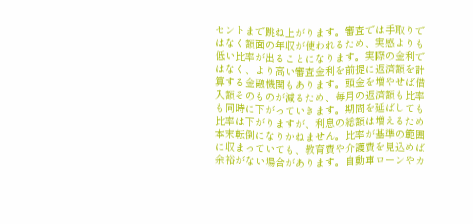セントまで跳ね上がります。審査では手取りではなく額面の年収が使われるため、実感よりも低い比率が出ることになります。実際の金利ではなく、より高い審査金利を前提に返済額を計算する金融機関もあります。頭金を増やせば借入額そのものが減るため、毎月の返済額も比率も同時に下がっていきます。期間を延ばしても比率は下がりますが、利息の総額は増えるため本末転倒になりかねません。比率が基準の範囲に収まっていても、教育費や介護費を見込めば余裕がない場合があります。自動車ローンやカ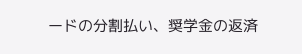ードの分割払い、奨学金の返済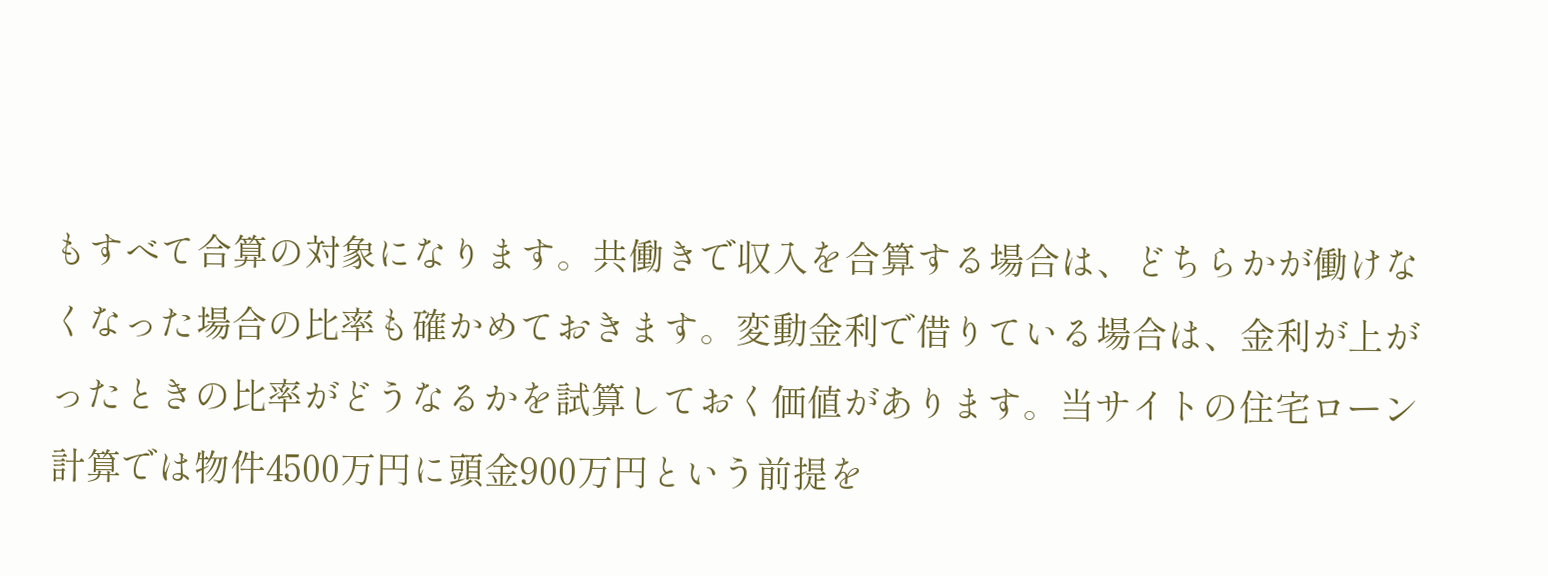もすべて合算の対象になります。共働きで収入を合算する場合は、どちらかが働けなくなった場合の比率も確かめておきます。変動金利で借りている場合は、金利が上がったときの比率がどうなるかを試算しておく価値があります。当サイトの住宅ローン計算では物件4500万円に頭金900万円という前提を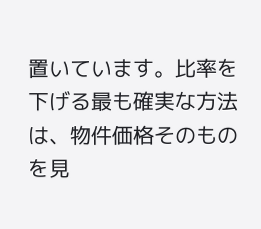置いています。比率を下げる最も確実な方法は、物件価格そのものを見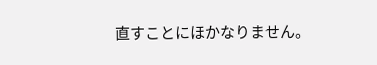直すことにほかなりません。